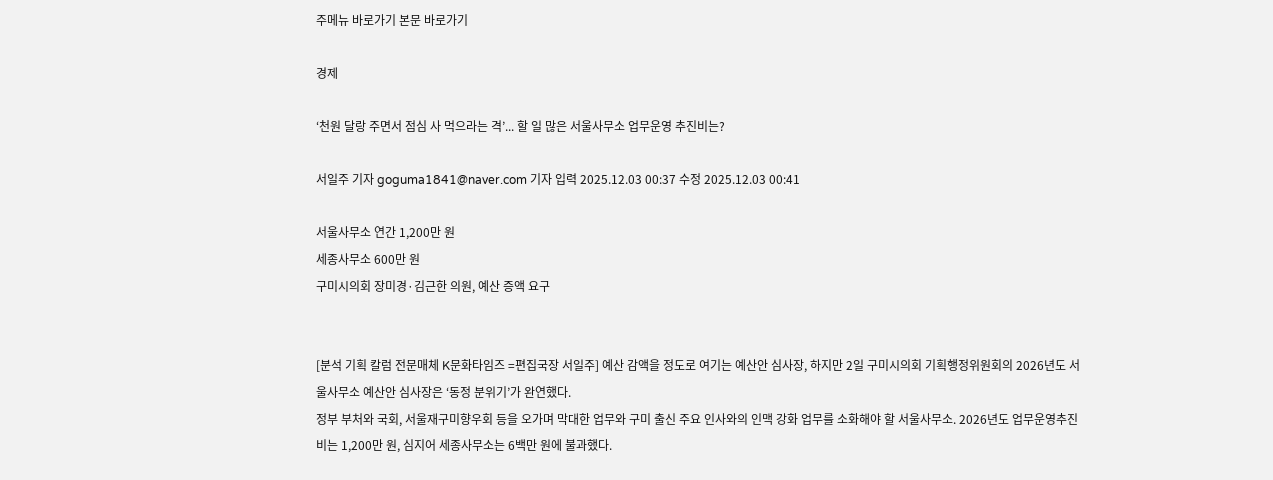주메뉴 바로가기 본문 바로가기

경제

‘천원 달랑 주면서 점심 사 먹으라는 격’... 할 일 많은 서울사무소 업무운영 추진비는?

서일주 기자 goguma1841@naver.com 기자 입력 2025.12.03 00:37 수정 2025.12.03 00:41

서울사무소 연간 1,200만 원
세종사무소 600만 원
구미시의회 장미경·김근한 의원, 예산 증액 요구


[분석 기획 칼럼 전문매체 K문화타임즈 =편집국장 서일주] 예산 감액을 정도로 여기는 예산안 심사장, 하지만 2일 구미시의회 기획행정위원회의 2026년도 서울사무소 예산안 심사장은 ‘동정 분위기’가 완연했다.
정부 부처와 국회, 서울재구미향우회 등을 오가며 막대한 업무와 구미 출신 주요 인사와의 인맥 강화 업무를 소화해야 할 서울사무소. 2026년도 업무운영추진비는 1,200만 원, 심지어 세종사무소는 6백만 원에 불과했다.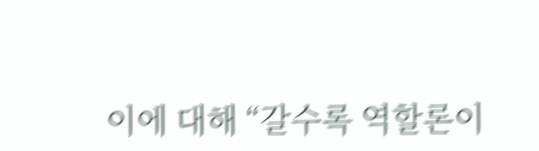이에 대해 “갈수록 역할론이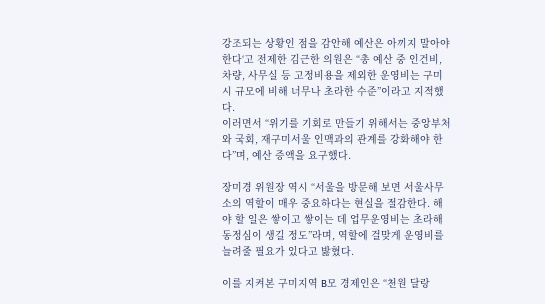강조되는 상황인 점을 감안해 예산은 아끼지 말아야 한다‘고 전제한 김근한 의원은 “총 예산 중 인건비, 차량, 사무실 등 고정비용을 제외한 운영비는 구미시 규모에 비해 너무나 초라한 수준”이라고 지적했다.
이러면서 “위기를 기회로 만들기 위해서는 중앙부처와 국회, 재구미서울 인맥과의 관계를 강화해야 한다”며, 예산 증액을 요구했다.

장미경 위원장 역시 “서울을 방문해 보면 서울사무소의 역할이 매우 중요하다는 현실을 절감한다. 해야 할 일은 쌓이고 쌓이는 데 업무운영비는 초라해 동정심이 생길 정도”라며, 역할에 걸맞게 운영비를 늘려줄 필요가 있다고 밣혔다.

이를 지켜본 구미지역 B모 경제인은 “천원 달랑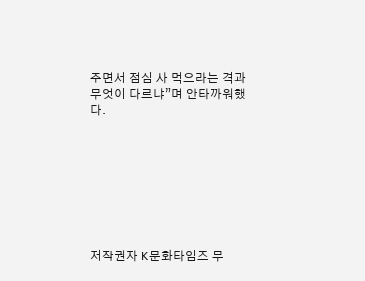주면서 점심 사 먹으라는 격과 무엇이 다르냐”며 안타까워했다.








저작권자 K문화타임즈 무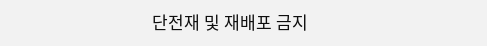단전재 및 재배포 금지